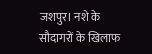जशपुर। नशे के सौदागरों के खिलाफ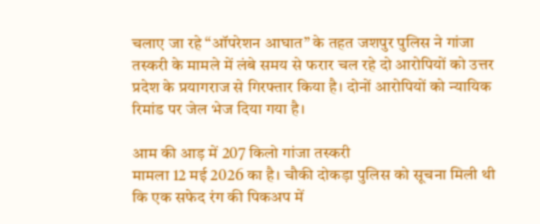चलाए जा रहे “ऑपरेशन आघात” के तहत जशपुर पुलिस ने गांजा तस्करी के मामले में लंबे समय से फरार चल रहे दो आरोपियों को उत्तर प्रदेश के प्रयागराज से गिरफ्तार किया है। दोनों आरोपियों को न्यायिक रिमांड पर जेल भेज दिया गया है।

आम की आड़ में 207 किलो गांजा तस्करी
मामला 12 मई 2026 का है। चौकी दोकड़ा पुलिस को सूचना मिली थी कि एक सफेद रंग की पिकअप में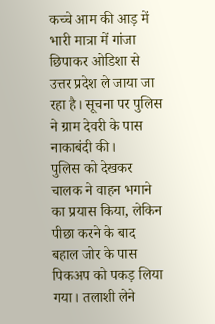कच्चे आम की आड़ में भारी मात्रा में गांजा छिपाकर ओडिशा से उत्तर प्रदेश ले जाया जा रहा है। सूचना पर पुलिस ने ग्राम देवरी के पास नाकाबंदी की।
पुलिस को देखकर चालक ने वाहन भगाने का प्रयास किया, लेकिन पीछा करने के बाद बहाल जोर के पास पिकअप को पकड़ लिया गया। तलाशी लेने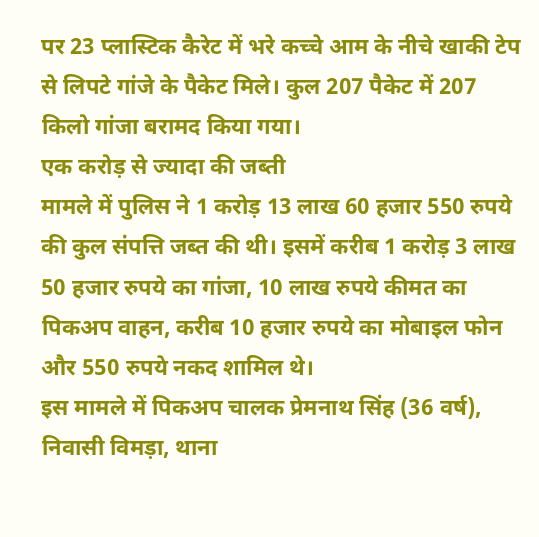पर 23 प्लास्टिक कैरेट में भरे कच्चे आम के नीचे खाकी टेप से लिपटे गांजे के पैकेट मिले। कुल 207 पैकेट में 207 किलो गांजा बरामद किया गया।
एक करोड़ से ज्यादा की जब्ती
मामले में पुलिस ने 1 करोड़ 13 लाख 60 हजार 550 रुपये की कुल संपत्ति जब्त की थी। इसमें करीब 1 करोड़ 3 लाख 50 हजार रुपये का गांजा, 10 लाख रुपये कीमत का पिकअप वाहन, करीब 10 हजार रुपये का मोबाइल फोन और 550 रुपये नकद शामिल थे।
इस मामले में पिकअप चालक प्रेमनाथ सिंह (36 वर्ष), निवासी विमड़ा, थाना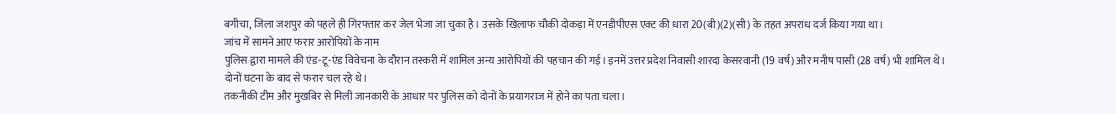बगीचा, जिला जशपुर को पहले ही गिरफ्तार कर जेल भेजा जा चुका है। उसके खिलाफ चौकी दोकड़ा में एनडीपीएस एक्ट की धारा 20(बी)(2)(सी) के तहत अपराध दर्ज किया गया था।
जांच में सामने आए फरार आरोपियों के नाम
पुलिस द्वारा मामले की एंड-टू-एंड विवेचना के दौरान तस्करी में शामिल अन्य आरोपियों की पहचान की गई। इनमें उत्तर प्रदेश निवासी शारदा केसरवानी (19 वर्ष) और मनीष पासी (28 वर्ष) भी शामिल थे। दोनों घटना के बाद से फरार चल रहे थे।
तकनीकी टीम और मुखबिर से मिली जानकारी के आधार पर पुलिस को दोनों के प्रयागराज में होने का पता चला।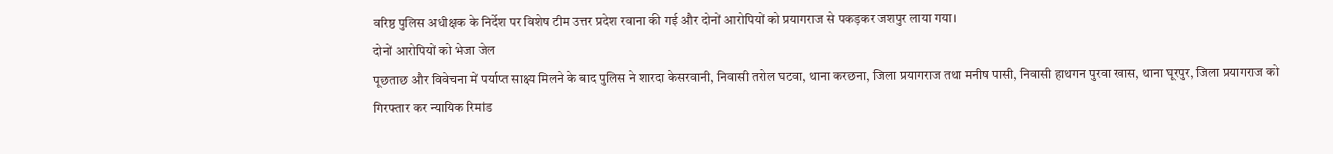वरिष्ठ पुलिस अधीक्षक के निर्देश पर विशेष टीम उत्तर प्रदेश रवाना की गई और दोनों आरोपियों को प्रयागराज से पकड़कर जशपुर लाया गया।
दोनों आरोपियों को भेजा जेल
पूछताछ और विवेचना में पर्याप्त साक्ष्य मिलने के बाद पुलिस ने शारदा केसरवानी, निवासी तरोल घटवा, थाना करछना, जिला प्रयागराज तथा मनीष पासी, निवासी हाथगन पुरवा खास, थाना घूरपुर, जिला प्रयागराज को गिरफ्तार कर न्यायिक रिमांड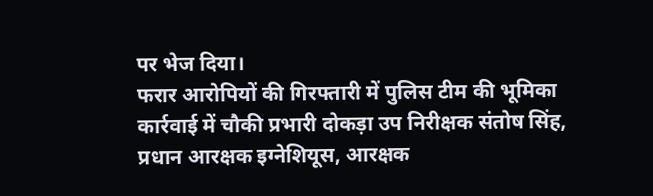पर भेज दिया।
फरार आरोपियों की गिरफ्तारी में पुलिस टीम की भूमिका
कार्रवाई में चौकी प्रभारी दोकड़ा उप निरीक्षक संतोष सिंह, प्रधान आरक्षक इग्नेशियूस, आरक्षक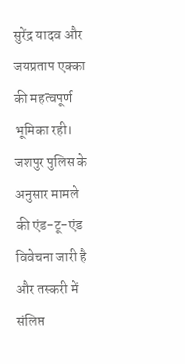सुरेंद्र यादव और जयप्रताप एक्का की महत्वपूर्ण भूमिका रही।
जशपुर पुलिस के अनुसार मामले की एंड-टू-एंड विवेचना जारी है और तस्करी में संलिप्त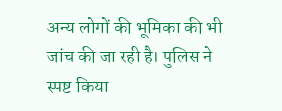अन्य लोगों की भूमिका की भी जांच की जा रही है। पुलिस ने स्पष्ट किया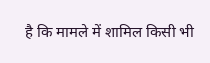है कि मामले में शामिल किसी भी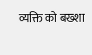व्यक्ति को बख्शा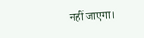नहीं जाएगा।